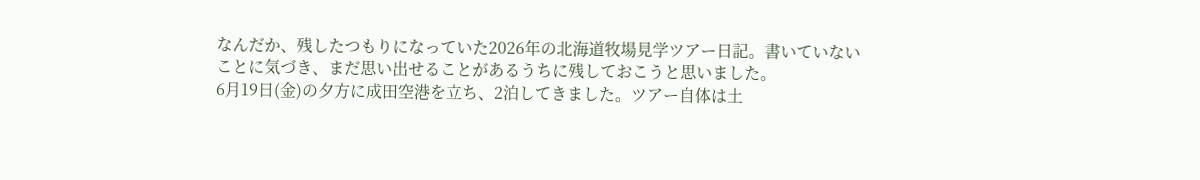なんだか、残したつもりになっていた2026年の北海道牧場見学ツアー日記。書いていないことに気づき、まだ思い出せることがあるうちに残しておこうと思いました。
6月19日(金)の夕方に成田空港を立ち、2泊してきました。ツアー自体は土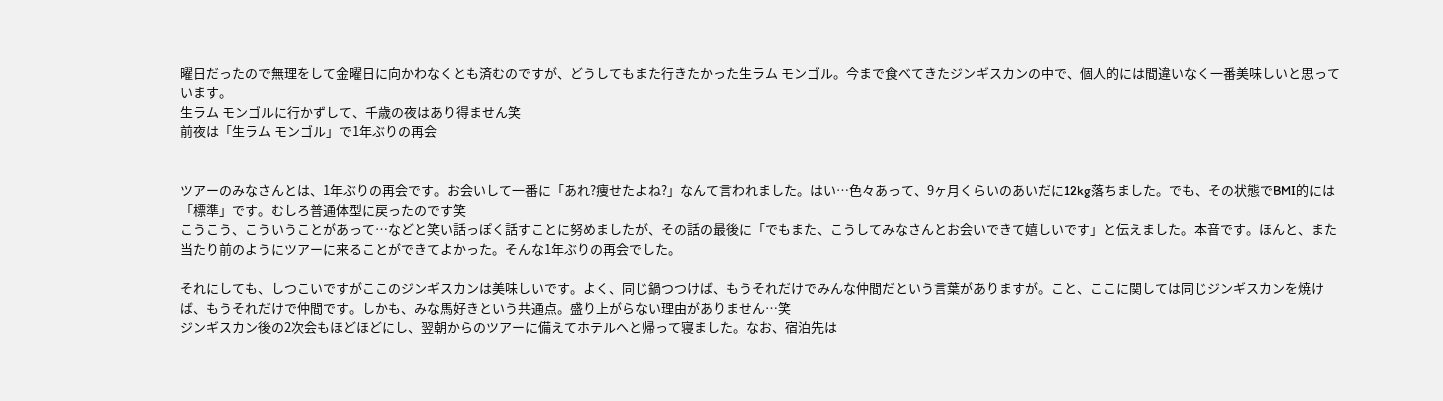曜日だったので無理をして金曜日に向かわなくとも済むのですが、どうしてもまた行きたかった生ラム モンゴル。今まで食べてきたジンギスカンの中で、個人的には間違いなく一番美味しいと思っています。
生ラム モンゴルに行かずして、千歳の夜はあり得ません笑
前夜は「生ラム モンゴル」で1年ぶりの再会


ツアーのみなさんとは、1年ぶりの再会です。お会いして一番に「あれ?痩せたよね?」なんて言われました。はい…色々あって、9ヶ月くらいのあいだに12kg落ちました。でも、その状態でBMI的には「標準」です。むしろ普通体型に戻ったのです笑
こうこう、こういうことがあって…などと笑い話っぽく話すことに努めましたが、その話の最後に「でもまた、こうしてみなさんとお会いできて嬉しいです」と伝えました。本音です。ほんと、また当たり前のようにツアーに来ることができてよかった。そんな1年ぶりの再会でした。

それにしても、しつこいですがここのジンギスカンは美味しいです。よく、同じ鍋つつけば、もうそれだけでみんな仲間だという言葉がありますが。こと、ここに関しては同じジンギスカンを焼けば、もうそれだけで仲間です。しかも、みな馬好きという共通点。盛り上がらない理由がありません…笑
ジンギスカン後の2次会もほどほどにし、翌朝からのツアーに備えてホテルへと帰って寝ました。なお、宿泊先は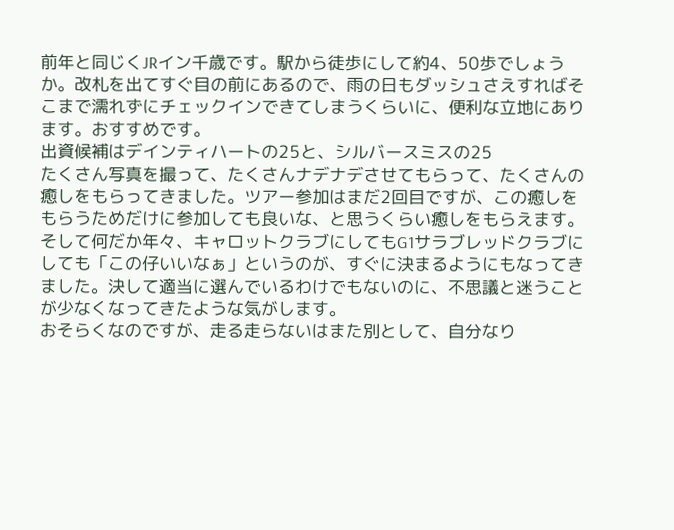前年と同じくJRイン千歳です。駅から徒歩にして約4、50歩でしょうか。改札を出てすぐ目の前にあるので、雨の日もダッシュさえすればそこまで濡れずにチェックインできてしまうくらいに、便利な立地にあります。おすすめです。
出資候補はデインティハートの25と、シルバースミスの25
たくさん写真を撮って、たくさんナデナデさせてもらって、たくさんの癒しをもらってきました。ツアー参加はまだ2回目ですが、この癒しをもらうためだけに参加しても良いな、と思うくらい癒しをもらえます。
そして何だか年々、キャロットクラブにしてもG1サラブレッドクラブにしても「この仔いいなぁ」というのが、すぐに決まるようにもなってきました。決して適当に選んでいるわけでもないのに、不思議と迷うことが少なくなってきたような気がします。
おそらくなのですが、走る走らないはまた別として、自分なり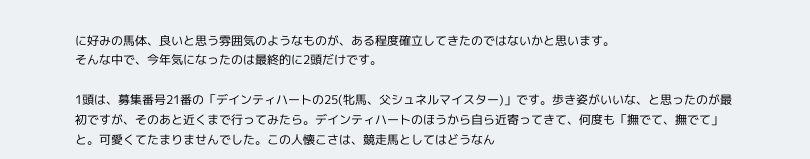に好みの馬体、良いと思う雰囲気のようなものが、ある程度確立してきたのではないかと思います。
そんな中で、今年気になったのは最終的に2頭だけです。

1頭は、募集番号21番の「デインティハートの25(牝馬、父シュネルマイスター)」です。歩き姿がいいな、と思ったのが最初ですが、そのあと近くまで行ってみたら。デインティハートのほうから自ら近寄ってきて、何度も「撫でて、撫でて」と。可愛くてたまりませんでした。この人懐こさは、競走馬としてはどうなん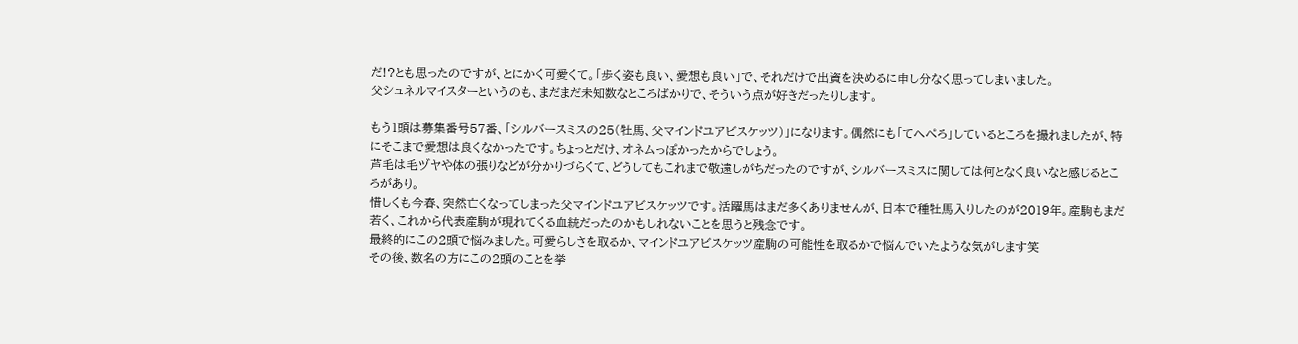だ!?とも思ったのですが、とにかく可愛くて。「歩く姿も良い、愛想も良い」で、それだけで出資を決めるに申し分なく思ってしまいました。
父シュネルマイスターというのも、まだまだ未知数なところばかりで、そういう点が好きだったりします。

もう1頭は募集番号57番、「シルバースミスの25(牡馬、父マインドユアビスケッツ)」になります。偶然にも「てへぺろ」しているところを撮れましたが、特にそこまで愛想は良くなかったです。ちょっとだけ、オネムっぽかったからでしょう。
芦毛は毛ヅヤや体の張りなどが分かりづらくて、どうしてもこれまで敬遠しがちだったのですが、シルバースミスに関しては何となく良いなと感じるところがあり。
惜しくも今春、突然亡くなってしまった父マインドユアビスケッツです。活躍馬はまだ多くありませんが、日本で種牡馬入りしたのが2019年。産駒もまだ若く、これから代表産駒が現れてくる血統だったのかもしれないことを思うと残念です。
最終的にこの2頭で悩みました。可愛らしさを取るか、マインドユアビスケッツ産駒の可能性を取るかで悩んでいたような気がします笑
その後、数名の方にこの2頭のことを挙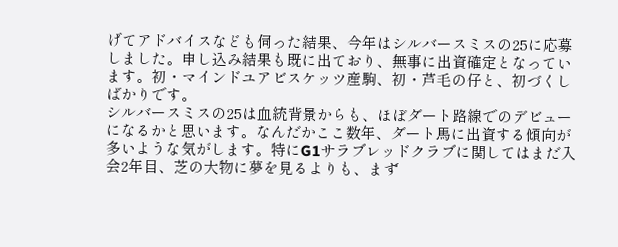げてアドバイスなども伺った結果、今年はシルバースミスの25に応募しました。申し込み結果も既に出ており、無事に出資確定となっています。初・マインドユアビスケッツ産駒、初・芦毛の仔と、初づくしばかりです。
シルバースミスの25は血統背景からも、ほぼダート路線でのデビューになるかと思います。なんだかここ数年、ダート馬に出資する傾向が多いような気がします。特にG1サラブレッドクラブに関してはまだ入会2年目、芝の大物に夢を見るよりも、まず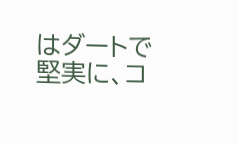はダートで堅実に、コ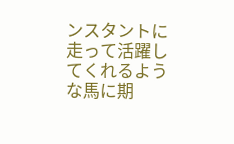ンスタントに走って活躍してくれるような馬に期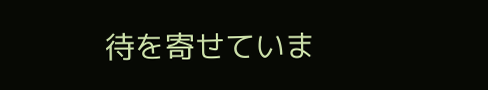待を寄せていま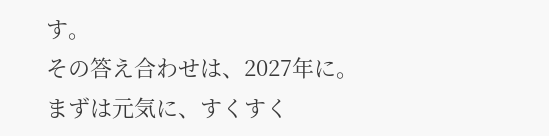す。
その答え合わせは、2027年に。
まずは元気に、すくすく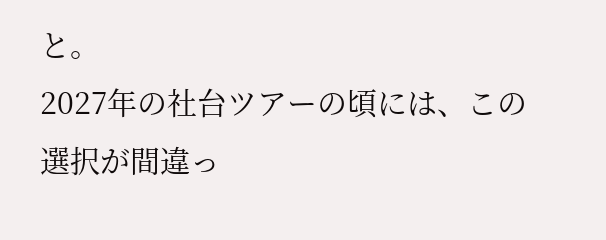と。
2027年の社台ツアーの頃には、この選択が間違っ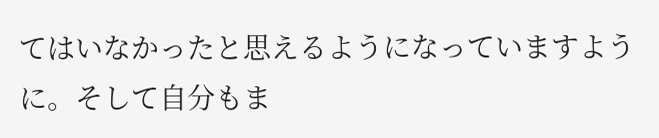てはいなかったと思えるようになっていますように。そして自分もま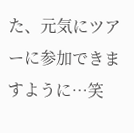た、元気にツアーに参加できますように…笑